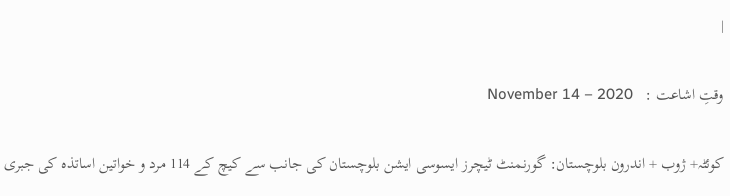|

وقتِ اشاعت :   November 14 – 2020

کوئٹہ+ ژوب + اندرون بلوچستان: گورنمنٹ ٹیچرز ایسوسی ایشن بلوچستان کی جانب سے کیچ کے 114 مرد و خواتین اساتذہ کی جبری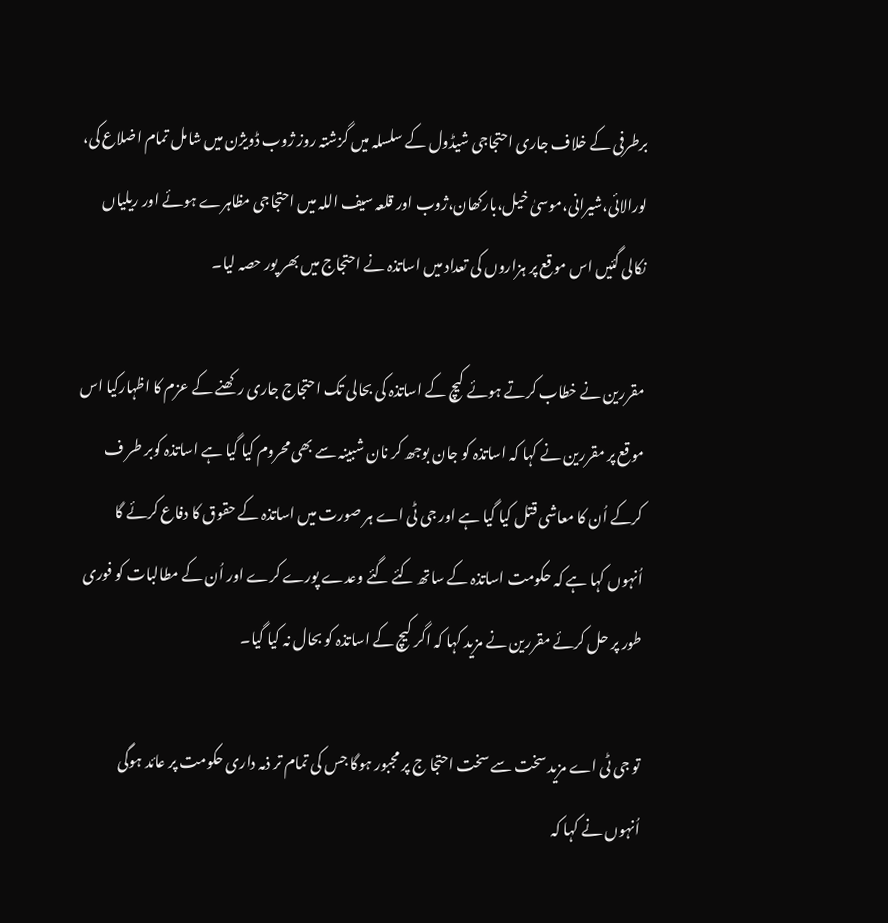برطرفی کے خلاف جاری احتجاجی شیڈول کے سلسلہ میں گزشتہ روز ژوب ڈویژن میں شامل تمام اضلاع کی، لورالائی،شیرانی،موسیٰ خیل،بارکھان،ژوب اور قلعہ سیف اللہ میں احتجاجی مظاہرے ہوئے اور ریلیاں نکالی گئیں اس موقع پر ہزاروں کی تعداد میں اساتذہ نے احتجاج میں بھر پور حصہ لیا۔

مقررین نے خطاب کرتے ہوئے کیچ کے اساتذہ کی بحالی تک احتجاج جاری رکھنے کے عزم کا اظہارکیا اس موقع پر مقررین نے کہا کہ اساتذہ کو جان بوجھ کر نان شبینہ سے بھی محروم کیا گیا ہے اساتذہ کوبر طر ف کرکے اُن کا معاشی قتل کیا گیا ہے اور جی ٹی اے ہر صورت میں اساتذہ کے حقوق کا دفاع کرئے گا اُنہوں کہا ہے کہ حکومت اساتذہ کے ساتھ کئے گئے وعدے پورے کرے اور اُن کے مطالبات کو فوری طور پر حل کرئے مقررین نے مزید کہا کہ اگر کیچ کے اساتذہ کو بحال نہ کیا گیا۔

تو جی ٹی اے مزید سخت سے سخت احتجا ج پر مجبور ہوگا جس کی تمام تر ذمہ داری حکومت پر عائد ہوگی اُنہوں نے کہا کہ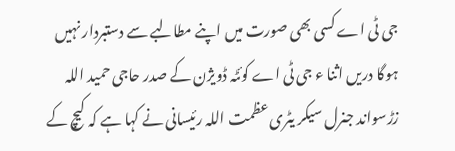جی ٹی اے کسی بھی صورت میں اپنے مطالبے سے دستبردار نہیں ہوگا دریں اثنا ء جی ٹی اے کوئٹہ ڈویژن کے صدر حاجی حمید اللہ زڑسواند جنرل سیکر یٹری عظمت اللہ رئیسانی نے کہا ہے کہ کیچ کے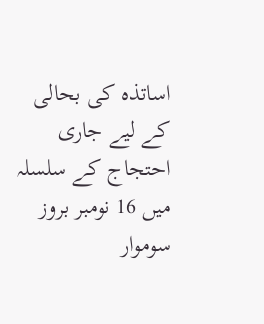اساتذہ کی بحالی کے لیے جاری احتجاج کے سلسلہ میں 16 نومبر بروز سوموار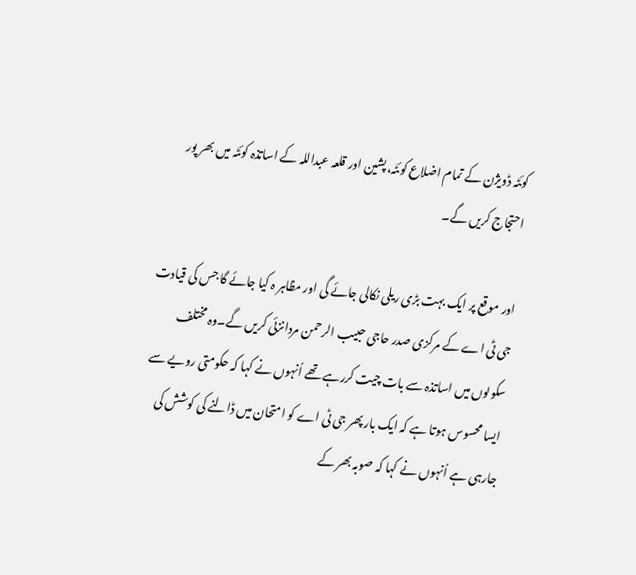کوئٹہ ڈویژن کے تمام اضلاع کوئٹہ،پشین اور قلعہ عبداللہ کے اساتذہ کوئٹہ میں بھر پور احتجاج کریں گے۔

اور موقع پر ایک بہت بڑی ریلی نکالی جائے گی اور مظاہر ہ کیا جائے گا جس کی قیادت جی ٹی اے کے مرکزی صدر حاجی حبیب الرحمن مردانزئی کریں گے۔وہ مختلف سکولوں میں اساتذہ سے بات چیت کررہے تھے اُنہوں نے کہا کہ حکومتی رویے سے ایسا محسوس ہوتا ہے کہ ایک بار پھر جی ٹی اے کو امتحان میں ڈالنے کی کوشش کی جارہی ہے اُنہوں نے کہا کہ صوبہ بھر کے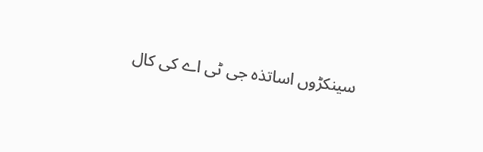سینکڑوں اساتذہ جی ٹی اے کی کال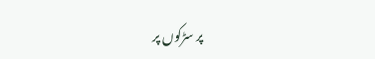پر سڑکوں پر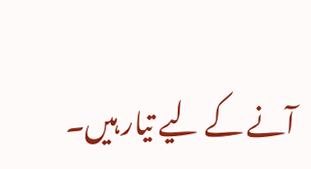آنے کے لیے تیار ہیں۔